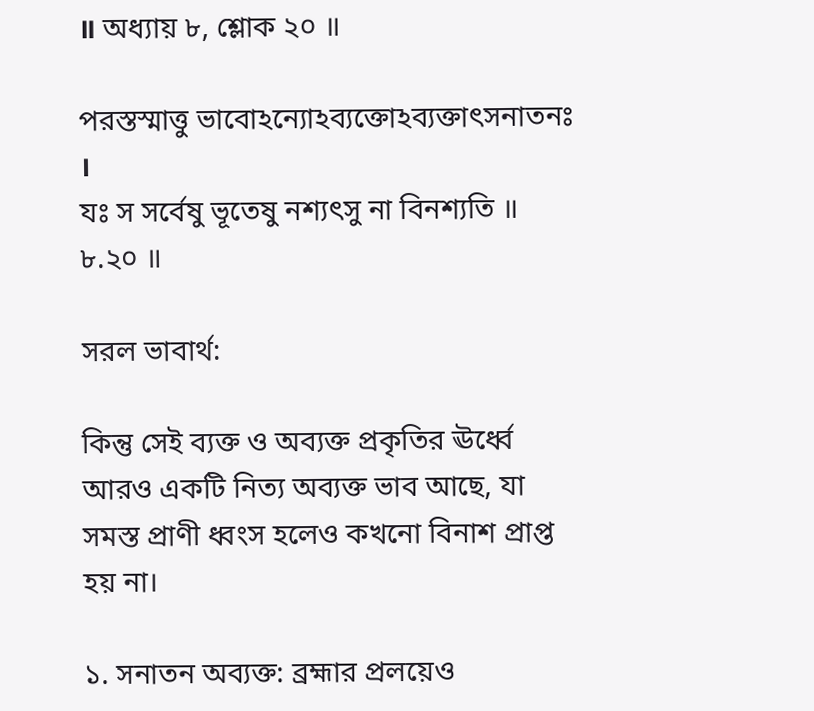॥ অধ্যায় ৮, শ্লোক ২০ ॥

পরস্তস্মাত্তু ভাবোঽন্যোঽব্যক্তোঽব্যক্তাৎসনাতনঃ ।
যঃ স সর্বেষু ভূতেষু নশ্যৎসু না বিনশ্যতি ॥ ৮.২০ ॥

সরল ভাবার্থ:

কিন্তু সেই ব্যক্ত ও অব্যক্ত প্রকৃতির ঊর্ধ্বে আরও একটি নিত্য অব্যক্ত ভাব আছে, যা সমস্ত প্রাণী ধ্বংস হলেও কখনো বিনাশ প্রাপ্ত হয় না।

১. সনাতন অব্যক্ত: ব্রহ্মার প্রলয়েও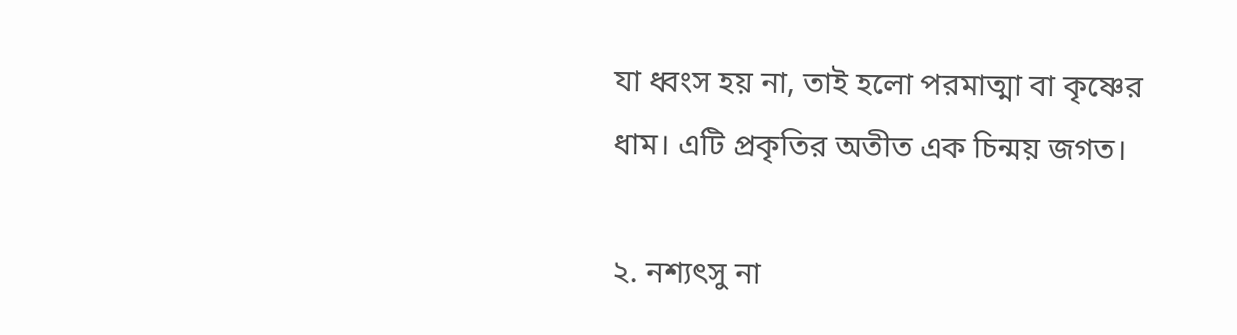যা ধ্বংস হয় না, তাই হলো পরমাত্মা বা কৃষ্ণের ধাম। এটি প্রকৃতির অতীত এক চিন্ময় জগত।

২. নশ্যৎসু না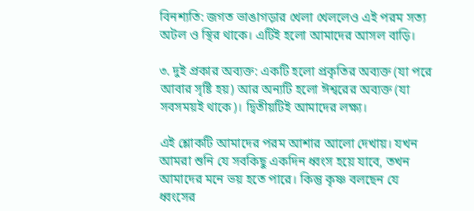বিনশ্যতি: জগত ভাঙাগড়ার খেলা খেললেও এই পরম সত্য অটল ও স্থির থাকে। এটিই হলো আমাদের আসল বাড়ি।

৩. দুই প্রকার অব্যক্ত: একটি হলো প্রকৃতির অব্যক্ত (যা পরে আবার সৃষ্টি হয়) আর অন্যটি হলো ঈশ্বরের অব্যক্ত (যা সবসময়ই থাকে)। দ্বিতীয়টিই আমাদের লক্ষ্য।

এই শ্লোকটি আমাদের পরম আশার আলো দেখায়। যখন আমরা শুনি যে সবকিছু একদিন ধ্বংস হয়ে যাবে, তখন আমাদের মনে ভয় হতে পারে। কিন্তু কৃষ্ণ বলছেন যে ধ্বংসের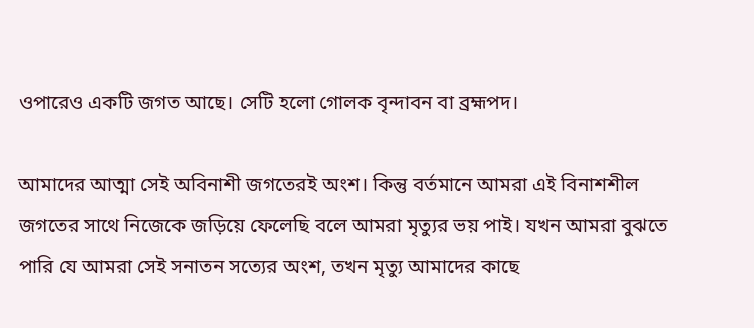ওপারেও একটি জগত আছে। সেটি হলো গোলক বৃন্দাবন বা ব্রহ্মপদ।

আমাদের আত্মা সেই অবিনাশী জগতেরই অংশ। কিন্তু বর্তমানে আমরা এই বিনাশশীল জগতের সাথে নিজেকে জড়িয়ে ফেলেছি বলে আমরা মৃত্যুর ভয় পাই। যখন আমরা বুঝতে পারি যে আমরা সেই সনাতন সত্যের অংশ, তখন মৃত্যু আমাদের কাছে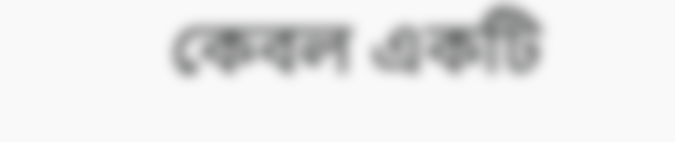কেবল একটি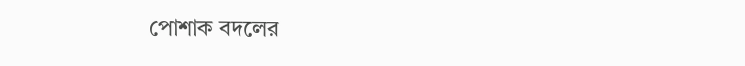পোশাক বদলের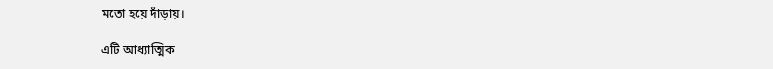মতো হয়ে দাঁড়ায়।

এটি আধ্যাত্মিক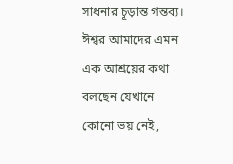সাধনার চূড়ান্ত গন্তব্য। ঈশ্বর আমাদের এমন এক আশ্রয়ের কথা বলছেন যেখানে কোনো ভয় নেই,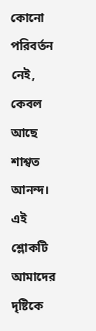কোনো পরিবর্তন নেই, কেবল আছে শাশ্বত আনন্দ। এই শ্লোকটি আমাদের দৃষ্টিকে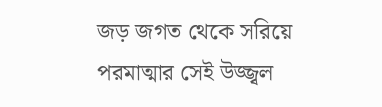জড় জগত থেকে সরিয়ে পরমাত্মার সেই উজ্জ্বল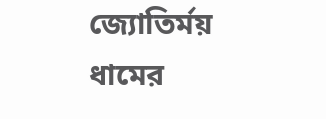জ্যোতির্ময় ধামের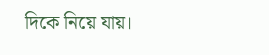দিকে নিয়ে যায়।